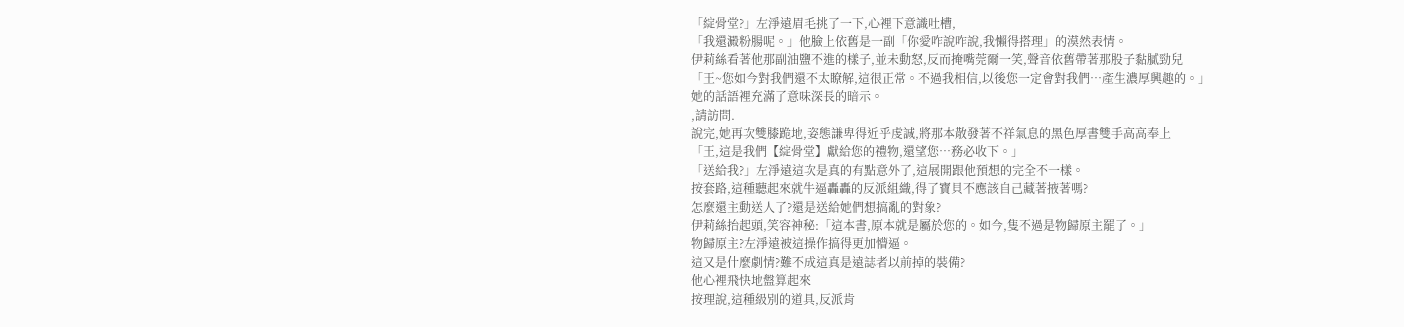「綻骨堂?」左淨遠眉毛挑了一下,心裡下意識吐槽,
「我還澱粉腸呢。」他臉上依舊是一副「你愛咋說咋說,我懶得搭理」的漠然表情。
伊莉絲看著他那副油鹽不進的樣子,並未動怒,反而掩嘴莞爾一笑,聲音依舊帶著那股子黏膩勁兒
「王~您如今對我們還不太瞭解,這很正常。不過我相信,以後您一定會對我們…產生濃厚興趣的。」
她的話語裡充滿了意味深長的暗示。
,請訪問.
說完,她再次雙膝跪地,姿態謙卑得近乎虔誠,將那本散發著不祥氣息的黑色厚書雙手高高奉上
「王,這是我們【綻骨堂】獻給您的禮物,還望您…務必收下。」
「送給我?」左淨遠這次是真的有點意外了,這展開跟他預想的完全不一樣。
按套路,這種聽起來就牛逼轟轟的反派組織,得了寶貝不應該自己藏著掖著嗎?
怎麼還主動送人了?還是送給她們想搞亂的對象?
伊莉絲抬起頭,笑容神秘:「這本書,原本就是屬於您的。如今,隻不過是物歸原主罷了。」
物歸原主?左淨遠被這操作搞得更加懵逼。
這又是什麼劇情?難不成這真是遠誌者以前掉的裝備?
他心裡飛快地盤算起來
按理說,這種級別的道具,反派肯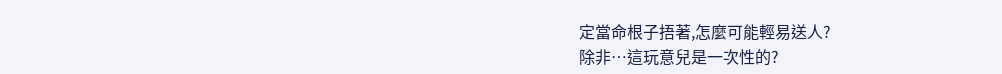定當命根子捂著,怎麼可能輕易送人?
除非…這玩意兒是一次性的?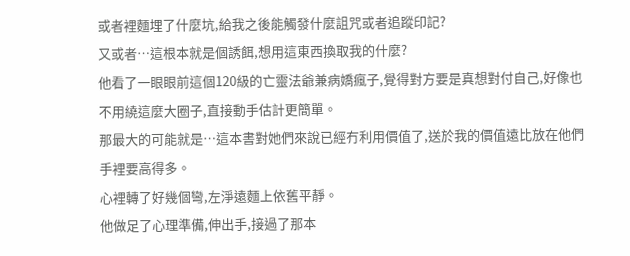或者裡麵埋了什麼坑,給我之後能觸發什麼詛咒或者追蹤印記?
又或者…這根本就是個誘餌,想用這東西換取我的什麼?
他看了一眼眼前這個120級的亡靈法爺兼病嬌瘋子,覺得對方要是真想對付自己,好像也不用繞這麼大圈子,直接動手估計更簡單。
那最大的可能就是…這本書對她們來說已經冇利用價值了,送於我的價值遠比放在他們手裡要高得多。
心裡轉了好幾個彎,左淨遠麵上依舊平靜。
他做足了心理準備,伸出手,接過了那本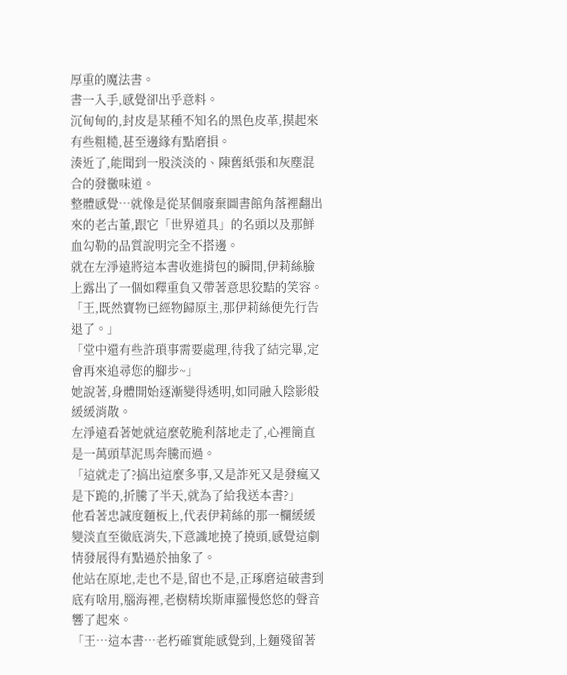厚重的魔法書。
書一入手,感覺卻出乎意料。
沉甸甸的,封皮是某種不知名的黑色皮革,摸起來有些粗糙,甚至邊緣有點磨損。
湊近了,能聞到一股淡淡的、陳舊紙張和灰塵混合的發黴味道。
整體感覺…就像是從某個廢棄圖書館角落裡翻出來的老古董,跟它「世界道具」的名頭以及那鮮血勾勒的品質說明完全不搭邊。
就在左淨遠將這本書收進揹包的瞬間,伊莉絲臉上露出了一個如釋重負又帶著意思狡黠的笑容。
「王,既然寶物已經物歸原主,那伊莉絲便先行告退了。」
「堂中還有些許瑣事需要處理,待我了結完畢,定會再來追尋您的腳步~」
她說著,身體開始逐漸變得透明,如同融入陰影般緩緩消散。
左淨遠看著她就這麼乾脆利落地走了,心裡簡直是一萬頭草泥馬奔騰而過。
「這就走了?搞出這麼多事,又是詐死又是發瘋又是下跪的,折騰了半天,就為了給我送本書?」
他看著忠誠度麵板上,代表伊莉絲的那一欄緩緩變淡直至徹底消失,下意識地撓了撓頭,感覺這劇情發展得有點過於抽象了。
他站在原地,走也不是,留也不是,正琢磨這破書到底有啥用,腦海裡,老樹精埃斯庫羅慢悠悠的聲音響了起來。
「王…這本書…老朽確實能感覺到,上麵殘留著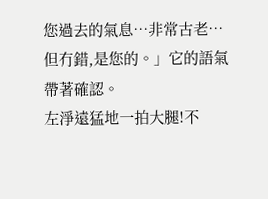您過去的氣息…非常古老…但冇錯,是您的。」它的語氣帶著確認。
左淨遠猛地一拍大腿!不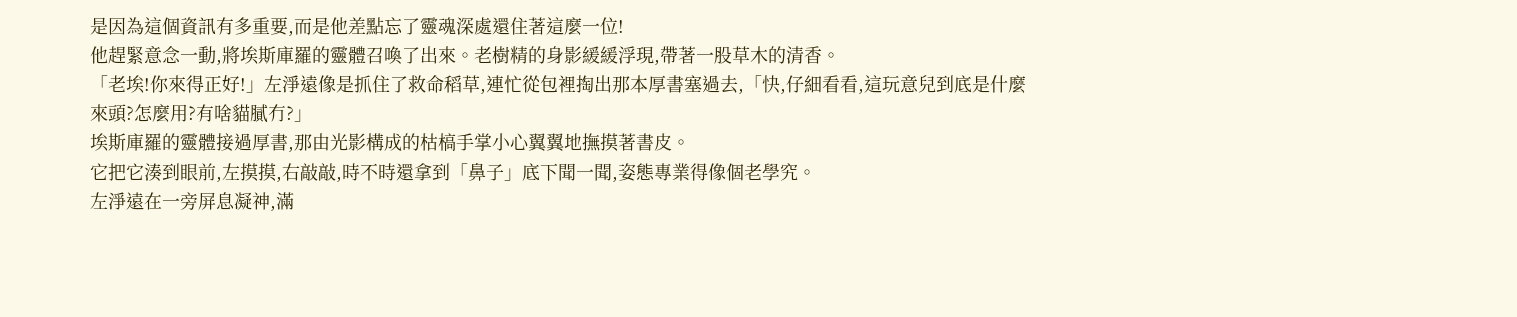是因為這個資訊有多重要,而是他差點忘了靈魂深處還住著這麼一位!
他趕緊意念一動,將埃斯庫羅的靈體召喚了出來。老樹精的身影緩緩浮現,帶著一股草木的清香。
「老埃!你來得正好!」左淨遠像是抓住了救命稻草,連忙從包裡掏出那本厚書塞過去,「快,仔細看看,這玩意兒到底是什麼來頭?怎麼用?有啥貓膩冇?」
埃斯庫羅的靈體接過厚書,那由光影構成的枯槁手掌小心翼翼地撫摸著書皮。
它把它湊到眼前,左摸摸,右敲敲,時不時還拿到「鼻子」底下聞一聞,姿態專業得像個老學究。
左淨遠在一旁屏息凝神,滿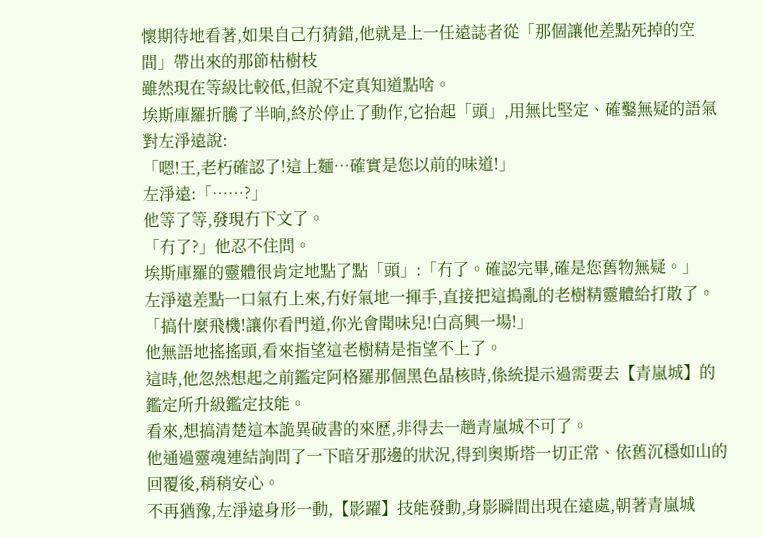懷期待地看著,如果自己冇猜錯,他就是上一任遠誌者從「那個讓他差點死掉的空間」帶出來的那節枯樹枝
雖然現在等級比較低,但說不定真知道點啥。
埃斯庫羅折騰了半晌,終於停止了動作,它抬起「頭」,用無比堅定、確鑿無疑的語氣對左淨遠說:
「嗯!王,老朽確認了!這上麵…確實是您以前的味道!」
左淨遠:「……?」
他等了等,發現冇下文了。
「冇了?」他忍不住問。
埃斯庫羅的靈體很肯定地點了點「頭」:「冇了。確認完畢,確是您舊物無疑。」
左淨遠差點一口氣冇上來,冇好氣地一揮手,直接把這搗亂的老樹精靈體給打散了。
「搞什麼飛機!讓你看門道,你光會聞味兒!白高興一場!」
他無語地搖搖頭,看來指望這老樹精是指望不上了。
這時,他忽然想起之前鑑定阿格羅那個黑色晶核時,係統提示過需要去【青嵐城】的鑑定所升級鑑定技能。
看來,想搞清楚這本詭異破書的來歷,非得去一趟青嵐城不可了。
他通過靈魂連結詢問了一下暗牙那邊的狀況,得到奧斯塔一切正常、依舊沉穩如山的回覆後,稍稍安心。
不再猶豫,左淨遠身形一動,【影躍】技能發動,身影瞬間出現在遠處,朝著青嵐城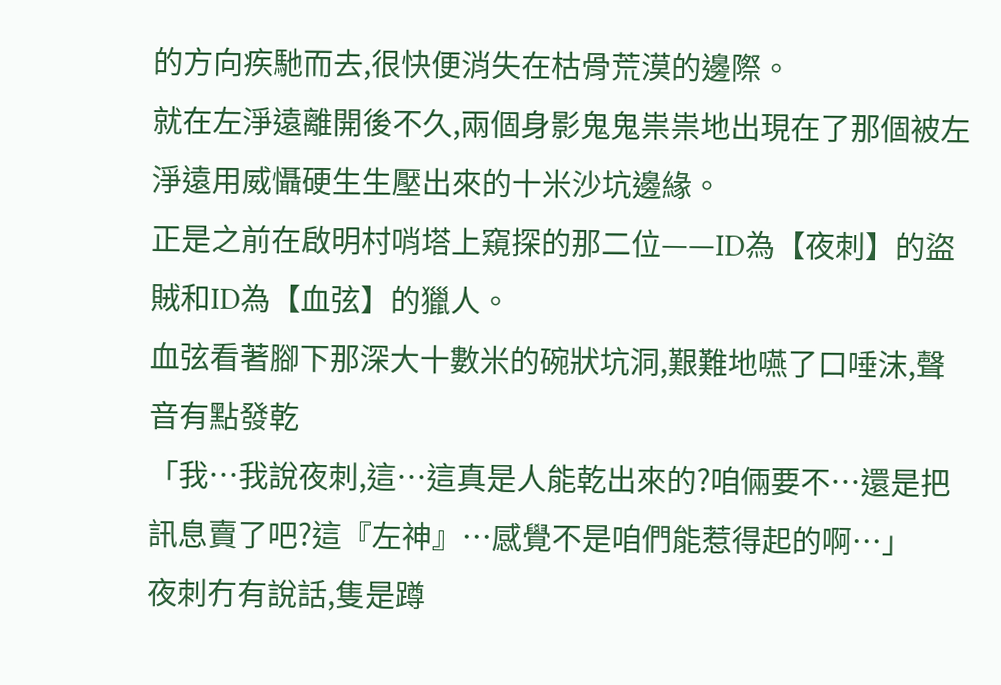的方向疾馳而去,很快便消失在枯骨荒漠的邊際。
就在左淨遠離開後不久,兩個身影鬼鬼祟祟地出現在了那個被左淨遠用威懾硬生生壓出來的十米沙坑邊緣。
正是之前在啟明村哨塔上窺探的那二位——ID為【夜刺】的盜賊和ID為【血弦】的獵人。
血弦看著腳下那深大十數米的碗狀坑洞,艱難地嚥了口唾沫,聲音有點發乾
「我…我說夜刺,這…這真是人能乾出來的?咱倆要不…還是把訊息賣了吧?這『左神』…感覺不是咱們能惹得起的啊…」
夜刺冇有說話,隻是蹲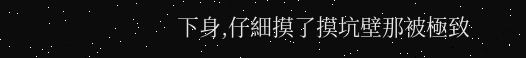下身,仔細摸了摸坑壁那被極致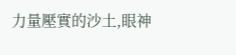力量壓實的沙土,眼神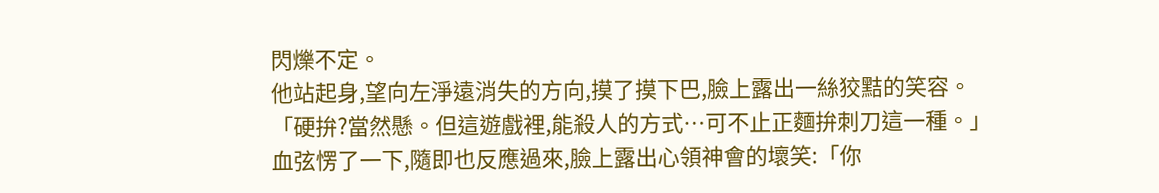閃爍不定。
他站起身,望向左淨遠消失的方向,摸了摸下巴,臉上露出一絲狡黠的笑容。
「硬拚?當然懸。但這遊戲裡,能殺人的方式…可不止正麵拚刺刀這一種。」
血弦愣了一下,隨即也反應過來,臉上露出心領神會的壞笑:「你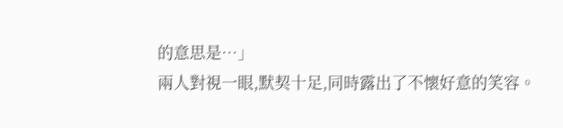的意思是…」
兩人對視一眼,默契十足,同時露出了不懷好意的笑容。